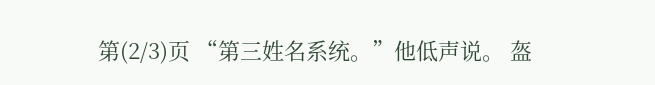第(2/3)页 “第三姓名系统。”他低声说。 盔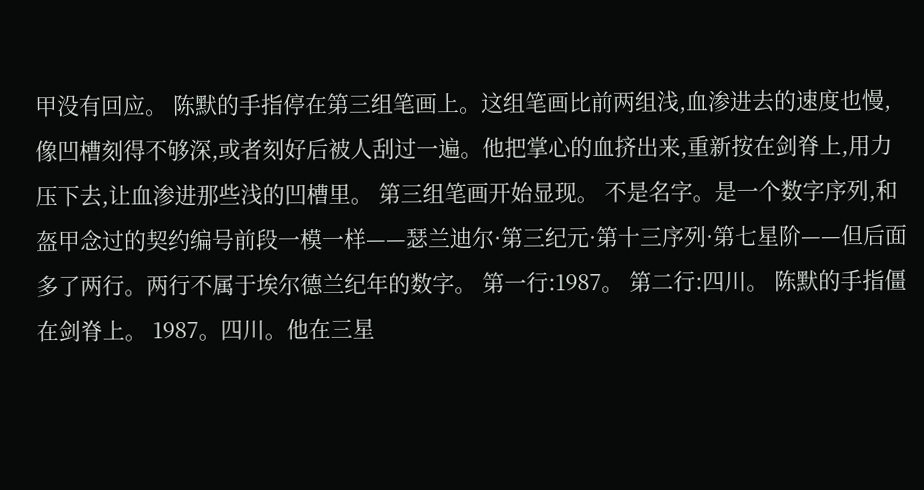甲没有回应。 陈默的手指停在第三组笔画上。这组笔画比前两组浅,血渗进去的速度也慢,像凹槽刻得不够深,或者刻好后被人刮过一遍。他把掌心的血挤出来,重新按在剑脊上,用力压下去,让血渗进那些浅的凹槽里。 第三组笔画开始显现。 不是名字。是一个数字序列,和盔甲念过的契约编号前段一模一样——瑟兰迪尔·第三纪元·第十三序列·第七星阶——但后面多了两行。两行不属于埃尔德兰纪年的数字。 第一行:1987。 第二行:四川。 陈默的手指僵在剑脊上。 1987。四川。他在三星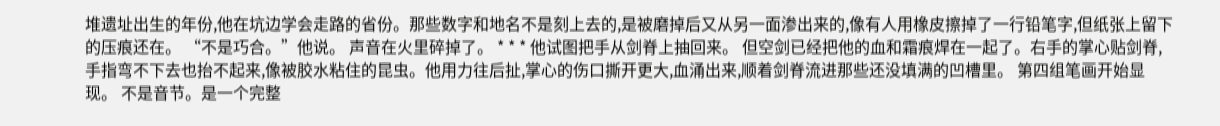堆遗址出生的年份,他在坑边学会走路的省份。那些数字和地名不是刻上去的,是被磨掉后又从另一面渗出来的,像有人用橡皮擦掉了一行铅笔字,但纸张上留下的压痕还在。 “不是巧合。”他说。 声音在火里碎掉了。 * * * 他试图把手从剑脊上抽回来。 但空剑已经把他的血和霜痕焊在一起了。右手的掌心贴剑脊,手指弯不下去也抬不起来,像被胶水粘住的昆虫。他用力往后扯,掌心的伤口撕开更大,血涌出来,顺着剑脊流进那些还没填满的凹槽里。 第四组笔画开始显现。 不是音节。是一个完整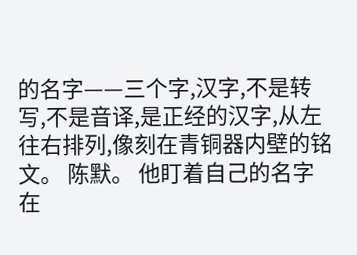的名字——三个字,汉字,不是转写,不是音译,是正经的汉字,从左往右排列,像刻在青铜器内壁的铭文。 陈默。 他盯着自己的名字在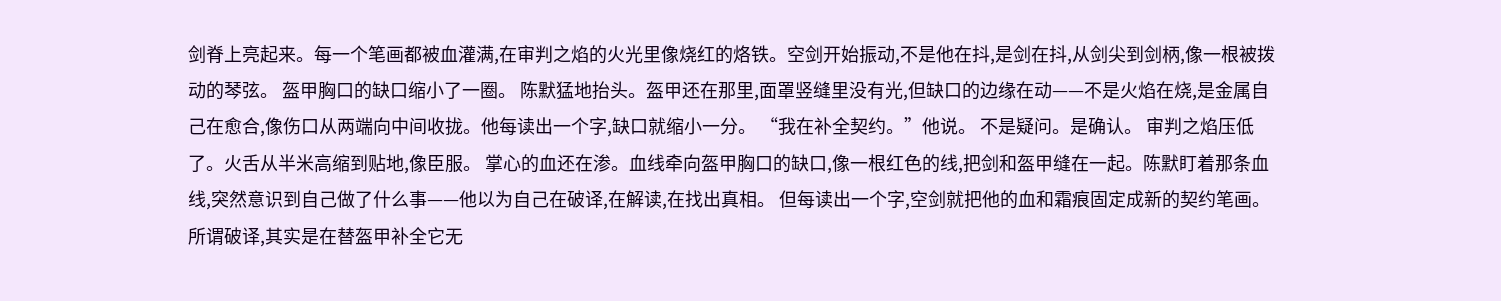剑脊上亮起来。每一个笔画都被血灌满,在审判之焰的火光里像烧红的烙铁。空剑开始振动,不是他在抖,是剑在抖,从剑尖到剑柄,像一根被拨动的琴弦。 盔甲胸口的缺口缩小了一圈。 陈默猛地抬头。盔甲还在那里,面罩竖缝里没有光,但缺口的边缘在动——不是火焰在烧,是金属自己在愈合,像伤口从两端向中间收拢。他每读出一个字,缺口就缩小一分。 “我在补全契约。”他说。 不是疑问。是确认。 审判之焰压低了。火舌从半米高缩到贴地,像臣服。 掌心的血还在渗。血线牵向盔甲胸口的缺口,像一根红色的线,把剑和盔甲缝在一起。陈默盯着那条血线,突然意识到自己做了什么事——他以为自己在破译,在解读,在找出真相。 但每读出一个字,空剑就把他的血和霜痕固定成新的契约笔画。 所谓破译,其实是在替盔甲补全它无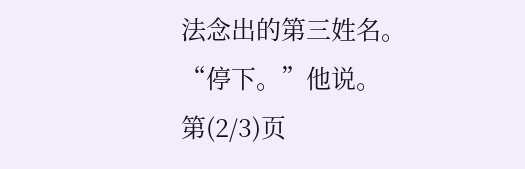法念出的第三姓名。 “停下。”他说。 第(2/3)页